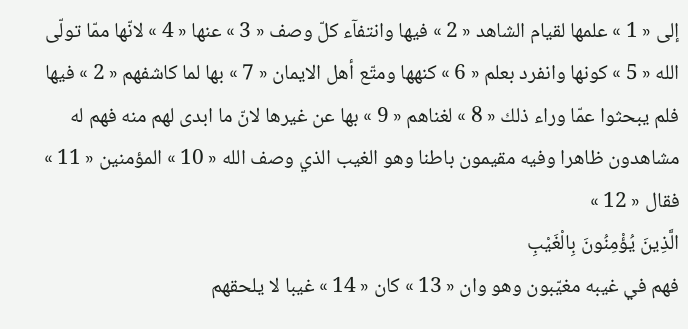إلى « 1 » علمها لقيام الشاهد « 2 » فيها وانتفآء كلّ وصف « 3 » عنها « 4 » لانّها ممّا تولّى الله « 5 » كونها وانفرد بعلم « 6 » كنهها ومتّع أهل الايمان « 7 » بها لما كاشفهم « 2 » فيها فلم يبحثوا عمّا وراء ذلك « 8 » لغناهم « 9 » بها عن غيرها لانّ ما ابدى لهم منه فهم له مشاهدون ظاهرا وفيه مقيمون باطنا وهو الغيب الذي وصف الله « 10 » المؤمنين « 11 » فقال « 12 »
الَّذِينَ يُؤْمِنُونَ بِالْغَيْبِ
فهم في غيبه مغيّبون وهو وان « 13 » كان « 14 » غيبا لا يلحقهم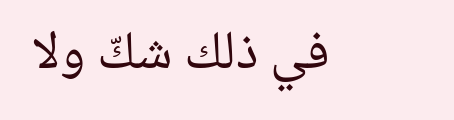في ذلك شكّ ولا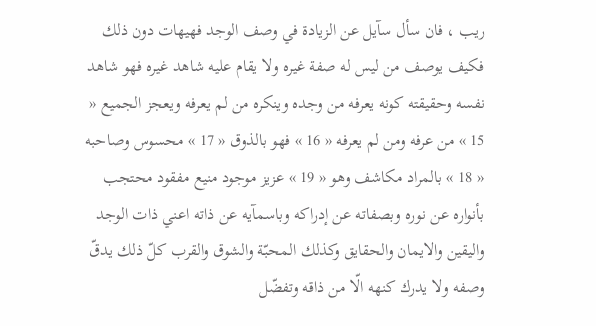ريب ، فان سأل سآيل عن الزيادة في وصف الوجد فهيهات دون ذلك فكيف يوصف من ليس له صفة غيره ولا يقام عليه شاهد غيره فهو شاهد نفسه وحقيقته كونه يعرفه من وجده وينكره من لم يعرفه ويعجز الجميع « 15 » من عرفه ومن لم يعرفه « 16 » فهو بالذوق « 17 » محسوس وصاحبه « 18 » بالمراد مكاشف وهو « 19 » عزيز موجود منيع مفقود محتجب بأنواره عن نوره وبصفاته عن إدراكه وباسمآيه عن ذاته اعني ذات الوجد واليقين والايمان والحقايق وكذلك المحبّة والشوق والقرب كلّ ذلك يدقّ وصفه ولا يدرك كنهه الّا من ذاقه وتفضّل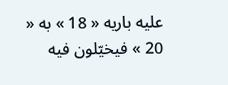عليه باريه « 18 » به « 20 » فيخيّلون فيه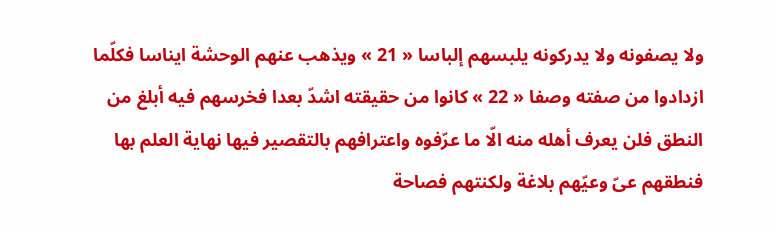ولا يصفونه ولا يدركونه يلبسهم إلباسا « 21 » ويذهب عنهم الوحشة ايناسا فكلّما ازدادوا من صفته وصفا « 22 » كانوا من حقيقته اشدّ بعدا فخرسهم فيه أبلغ من النطق فلن يعرف أهله منه الّا ما عرّفوه واعترافهم بالتقصير فيها نهاية العلم بها فنطقهم عىّ وعيّهم بلاغة ولكنتهم فصاحة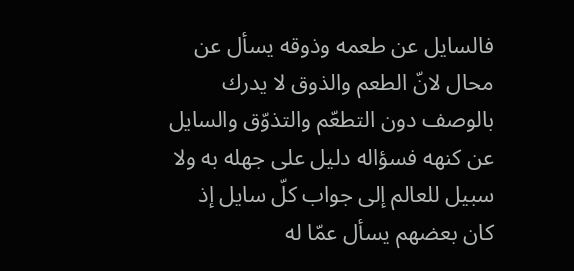فالسايل عن طعمه وذوقه يسأل عن محال لانّ الطعم والذوق لا يدرك بالوصف دون التطعّم والتذوّق والسايل عن كنهه فسؤاله دليل على جهله به ولا سبيل للعالم إلى جواب كلّ سايل إذ كان بعضهم يسأل عمّا له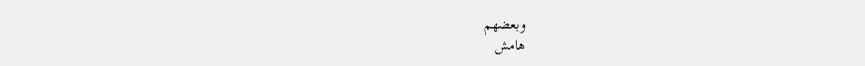وبعضهم
هامش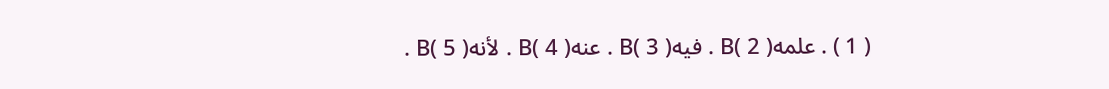( 1 ) . علمهB( 2 ) . فيهB( 3 ) . عنهB( 4 ) . لأنهB( 5 ) .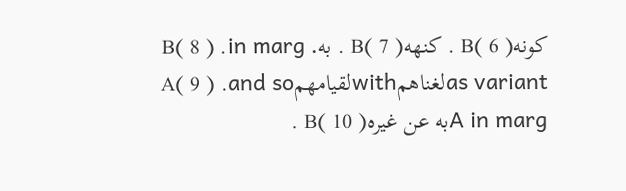كونهB( 6 ) . كنههB( 7 ) . بهB( 8 ) .in marg . as variantلغناهمwithلقيامهمA( 9 ) .and so A in margبه عن غيرهB( 10 ) .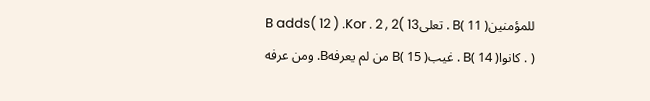للمؤمنينB( 11 ) . تعلىB adds( 12 ) .Kor . 2 , 2( 13 ) . كانواB( 14 ) . غيبB( 15 ) من لم يعرفهB. ومن عرفه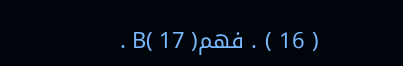( 16 ) . فهمB( 17 ) .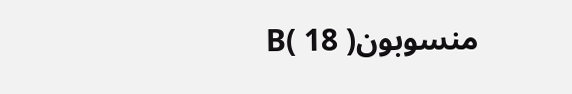منسوبونB( 18 )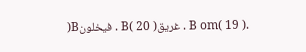.B om( 19 ) . غريقB( 20 ) . فيخلونB(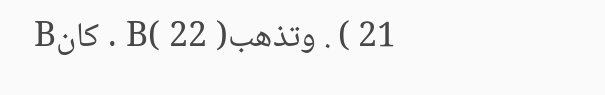21 ) . وتذهبB( 22 ) . كانB